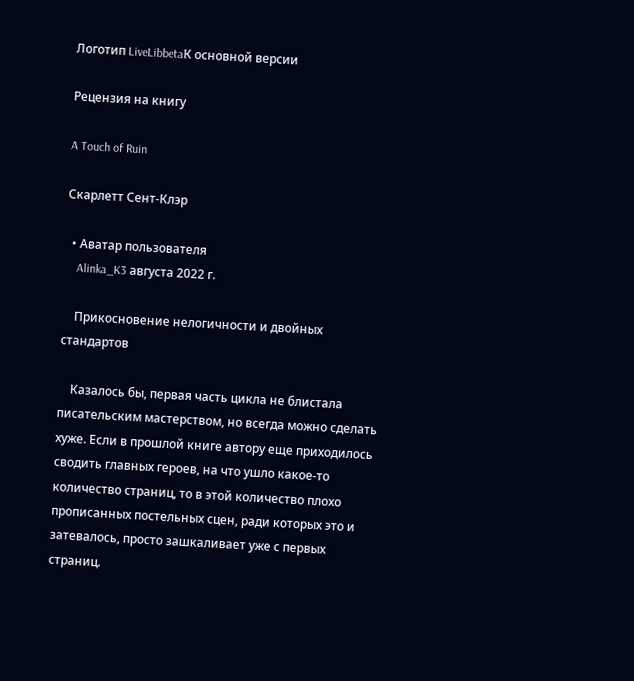Логотип LiveLibbetaК основной версии

Рецензия на книгу

A Touch of Ruin

Скарлетт Сент-Клэр

  • Аватар пользователя
    Alinka_K3 августа 2022 г.

    Прикосновение нелогичности и двойных стандартов

    Казалось бы, первая часть цикла не блистала писательским мастерством, но всегда можно сделать хуже. Если в прошлой книге автору еще приходилось сводить главных героев, на что ушло какое-то количество страниц, то в этой количество плохо прописанных постельных сцен, ради которых это и затевалось, просто зашкаливает уже с первых страниц.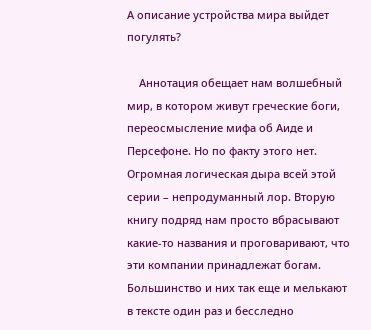А описание устройства мира выйдет погулять?

    Аннотация обещает нам волшебный мир, в котором живут греческие боги, переосмысление мифа об Аиде и Персефоне. Но по факту этого нет. Огромная логическая дыра всей этой серии – непродуманный лор. Вторую книгу подряд нам просто вбрасывают какие-то названия и проговаривают, что эти компании принадлежат богам. Большинство и них так еще и мелькают в тексте один раз и бесследно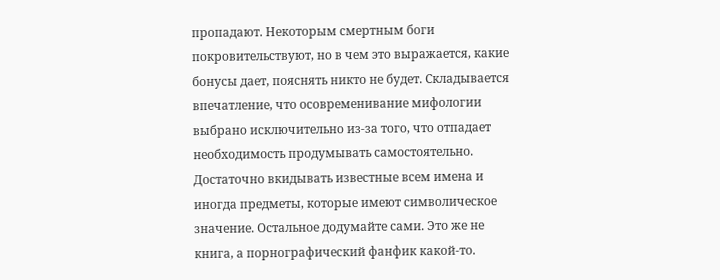пропадают. Некоторым смертным боги покровительствуют, но в чем это выражается, какие бонусы дает, пояснять никто не будет. Складывается впечатление, что осовременивание мифологии выбрано исключительно из-за того, что отпадает необходимость продумывать самостоятельно. Достаточно вкидывать известные всем имена и иногда предметы, которые имеют символическое значение. Остальное додумайте сами. Это же не книга, а порнографический фанфик какой-то.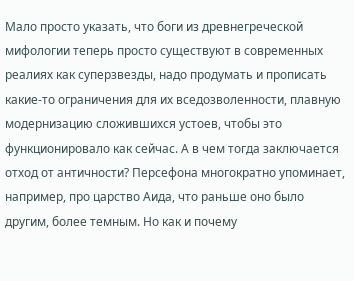Мало просто указать, что боги из древнегреческой мифологии теперь просто существуют в современных реалиях как суперзвезды, надо продумать и прописать какие-то ограничения для их вседозволенности, плавную модернизацию сложившихся устоев, чтобы это функционировало как сейчас. А в чем тогда заключается отход от античности? Персефона многократно упоминает, например, про царство Аида, что раньше оно было другим, более темным. Но как и почему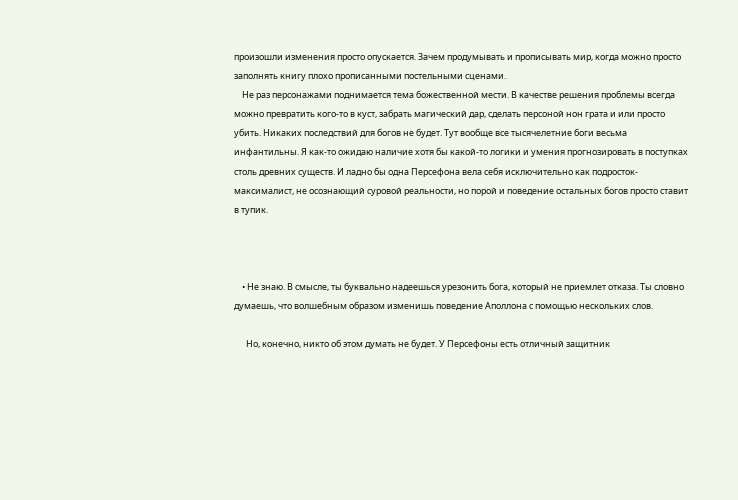произошли изменения просто опускается. Зачем продумывать и прописывать мир, когда можно просто заполнять книгу плохо прописанными постельными сценами.
    Не раз персонажами поднимается тема божественной мести. В качестве решения проблемы всегда можно превратить кого-то в куст, забрать магический дар, сделать персоной нон грата и или просто убить. Никаких последствий для богов не будет. Тут вообще все тысячелетние боги весьма инфантильны. Я как-то ожидаю наличие хотя бы какой-то логики и умения прогнозировать в поступках столь древних существ. И ладно бы одна Персефона вела себя исключительно как подросток-максималист, не осознающий суровой реальности, но порой и поведение остальных богов просто ставит в тупик.



    • Не знаю. В смысле, ты буквально надеешься урезонить бога, который не приемлет отказа. Ты словно думаешь, что волшебным образом изменишь поведение Аполлона с помощью нескольких слов.

      Но, конечно, никто об этом думать не будет. У Персефоны есть отличный защитник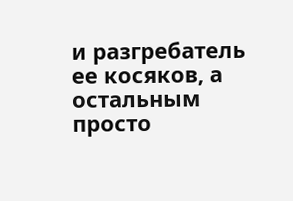и разгребатель ее косяков, а остальным просто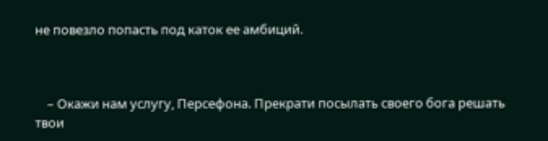не повезло попасть под каток ее амбиций.



    – Окажи нам услугу, Персефона. Прекрати посылать своего бога решать твои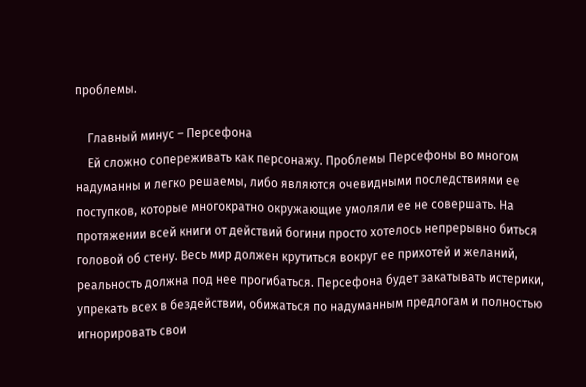проблемы.

    Главный минус – Персефона
    Ей сложно сопереживать как персонажу. Проблемы Персефоны во многом надуманны и легко решаемы, либо являются очевидными последствиями ее поступков, которые многократно окружающие умоляли ее не совершать. На протяжении всей книги от действий богини просто хотелось непрерывно биться головой об стену. Весь мир должен крутиться вокруг ее прихотей и желаний, реальность должна под нее прогибаться. Персефона будет закатывать истерики, упрекать всех в бездействии, обижаться по надуманным предлогам и полностью игнорировать свои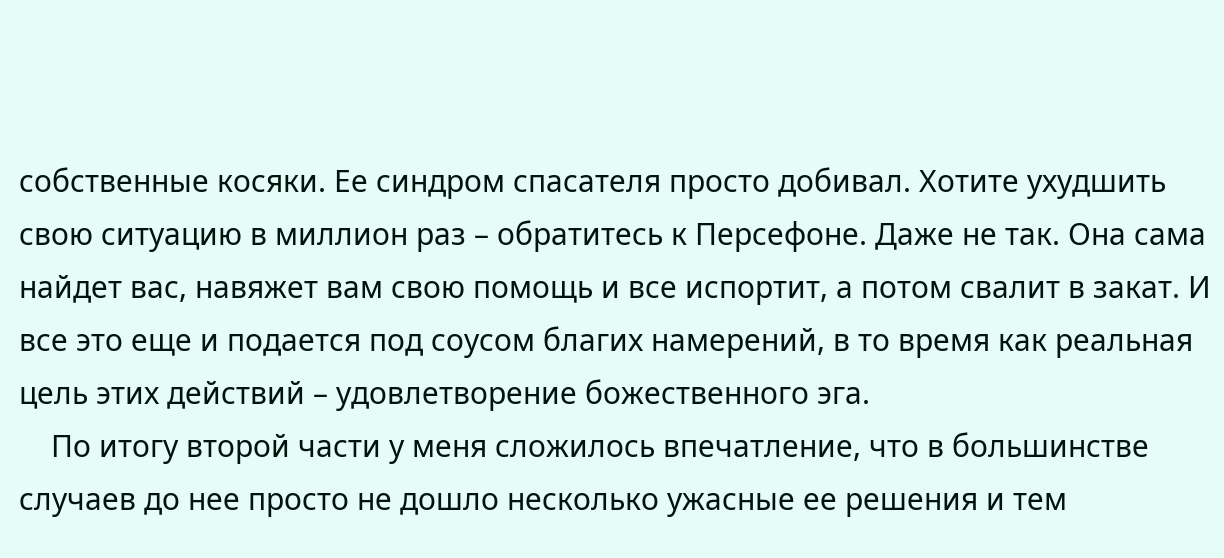собственные косяки. Ее синдром спасателя просто добивал. Хотите ухудшить свою ситуацию в миллион раз – обратитесь к Персефоне. Даже не так. Она сама найдет вас, навяжет вам свою помощь и все испортит, а потом свалит в закат. И все это еще и подается под соусом благих намерений, в то время как реальная цель этих действий – удовлетворение божественного эга.
    По итогу второй части у меня сложилось впечатление, что в большинстве случаев до нее просто не дошло несколько ужасные ее решения и тем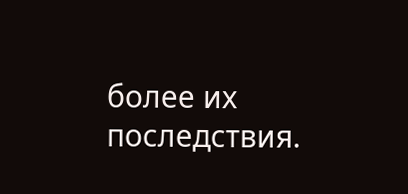более их последствия.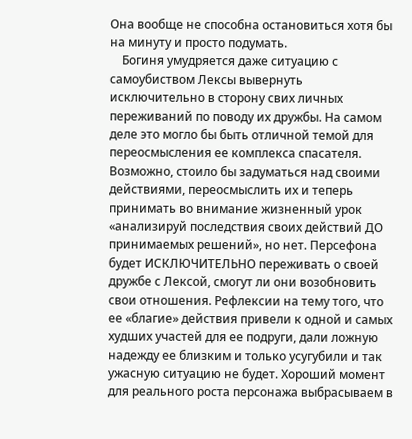Она вообще не способна остановиться хотя бы на минуту и просто подумать.
    Богиня умудряется даже ситуацию с самоубиством Лексы вывернуть исключительно в сторону свих личных переживаний по поводу их дружбы. На самом деле это могло бы быть отличной темой для переосмысления ее комплекса спасателя. Возможно, стоило бы задуматься над своими действиями, переосмыслить их и теперь принимать во внимание жизненный урок «анализируй последствия своих действий ДО принимаемых решений», но нет. Персефона будет ИСКЛЮЧИТЕЛЬНО переживать о своей дружбе с Лексой, смогут ли они возобновить свои отношения. Рефлексии на тему того, что ее «благие» действия привели к одной и самых худших участей для ее подруги, дали ложную надежду ее близким и только усугубили и так ужасную ситуацию не будет. Хороший момент для реального роста персонажа выбрасываем в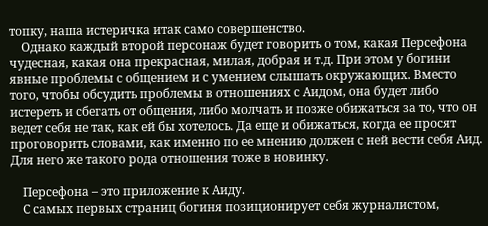топку, наша истеричка итак само совершенство.
    Однако каждый второй персонаж будет говорить о том, какая Персефона чудесная, какая она прекрасная, милая, добрая и т.д. При этом у богини явные проблемы с общением и с умением слышать окружающих. Вместо того, чтобы обсудить проблемы в отношениях с Аидом, она будет либо истереть и сбегать от общения, либо молчать и позже обижаться за то, что он ведет себя не так, как ей бы хотелось. Да еще и обижаться, когда ее просят проговорить словами, как именно по ее мнению должен с ней вести себя Аид. Для него же такого рода отношения тоже в новинку.

    Персефона – это приложение к Аиду.
    С самых первых страниц богиня позиционирует себя журналистом,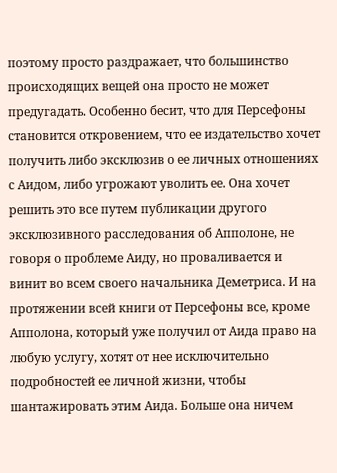поэтому просто раздражает, что большинство происходящих вещей она просто не может предугадать. Особенно бесит, что для Персефоны становится откровением, что ее издательство хочет получить либо эксклюзив о ее личных отношениях с Аидом, либо угрожают уволить ее. Она хочет решить это все путем публикации другого эксклюзивного расследования об Апполоне, не говоря о проблеме Аиду, но проваливается и винит во всем своего начальника Деметриса. И на протяжении всей книги от Персефоны все, кроме Апполона, который уже получил от Аида право на любую услугу, хотят от нее исключительно подробностей ее личной жизни, чтобы шантажировать этим Аида. Больше она ничем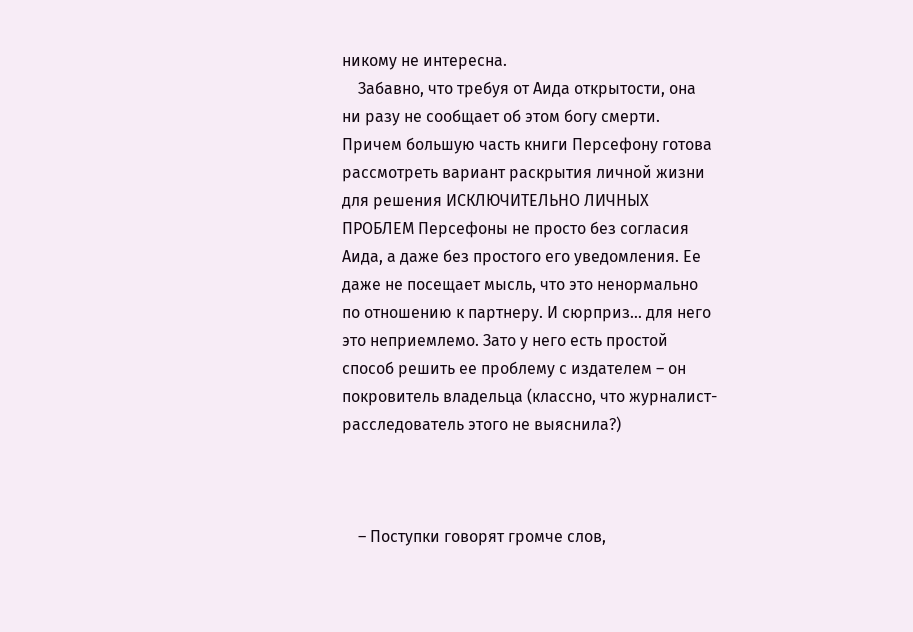никому не интересна.
    Забавно, что требуя от Аида открытости, она ни разу не сообщает об этом богу смерти. Причем большую часть книги Персефону готова рассмотреть вариант раскрытия личной жизни для решения ИСКЛЮЧИТЕЛЬНО ЛИЧНЫХ ПРОБЛЕМ Персефоны не просто без согласия Аида, а даже без простого его уведомления. Ее даже не посещает мысль, что это ненормально по отношению к партнеру. И сюрприз… для него это неприемлемо. Зато у него есть простой способ решить ее проблему с издателем – он покровитель владельца (классно, что журналист-расследователь этого не выяснила?)



    – Поступки говорят громче слов,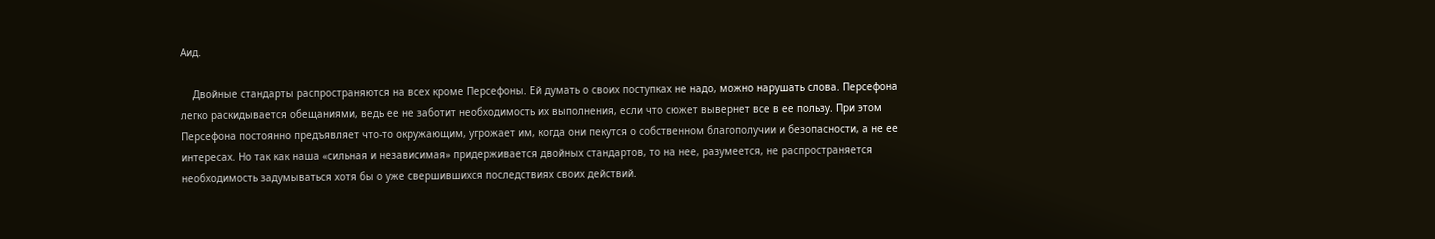Аид.

    Двойные стандарты распространяются на всех кроме Персефоны. Ей думать о своих поступках не надо, можно нарушать слова. Персефона легко раскидывается обещаниями, ведь ее не заботит необходимость их выполнения, если что сюжет вывернет все в ее пользу. При этом Персефона постоянно предъявляет что-то окружающим, угрожает им, когда они пекутся о собственном благополучии и безопасности, а не ее интересах. Но так как наша «сильная и независимая» придерживается двойных стандартов, то на нее, разумеется, не распространяется необходимость задумываться хотя бы о уже свершившихся последствиях своих действий.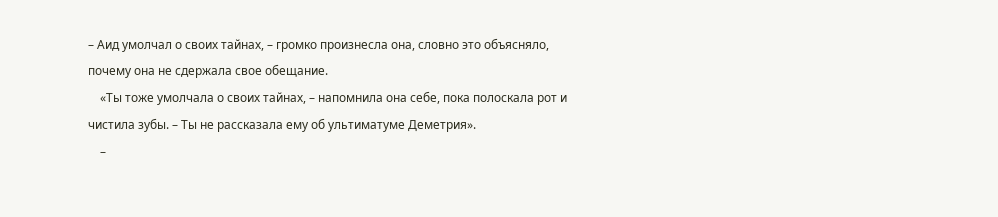– Аид умолчал о своих тайнах, – громко произнесла она, словно это объясняло, почему она не сдержала свое обещание.
    «Ты тоже умолчала о своих тайнах, – напомнила она себе, пока полоскала рот и чистила зубы. – Ты не рассказала ему об ультиматуме Деметрия».
    –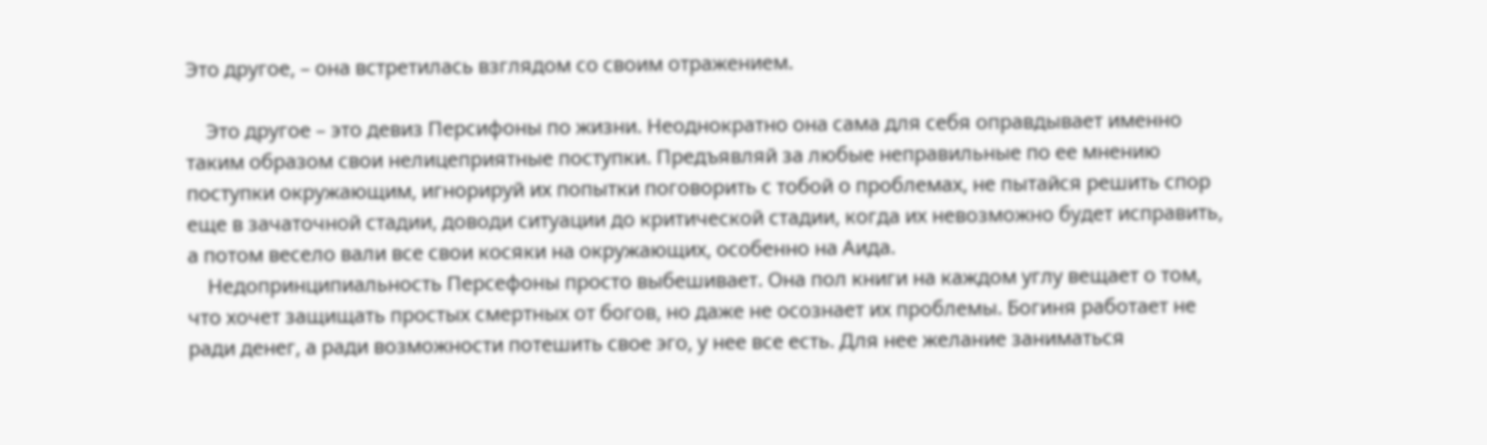Это другое, – она встретилась взглядом со своим отражением.

    Это другое – это девиз Персифоны по жизни. Неоднократно она сама для себя оправдывает именно таким образом свои нелицеприятные поступки. Предъявляй за любые неправильные по ее мнению поступки окружающим, игнорируй их попытки поговорить с тобой о проблемах, не пытайся решить спор еще в зачаточной стадии, доводи ситуации до критической стадии, когда их невозможно будет исправить, а потом весело вали все свои косяки на окружающих, особенно на Аида.
    Недопринципиальность Персефоны просто выбешивает. Она пол книги на каждом углу вещает о том, что хочет защищать простых смертных от богов, но даже не осознает их проблемы. Богиня работает не ради денег, а ради возможности потешить свое эго, у нее все есть. Для нее желание заниматься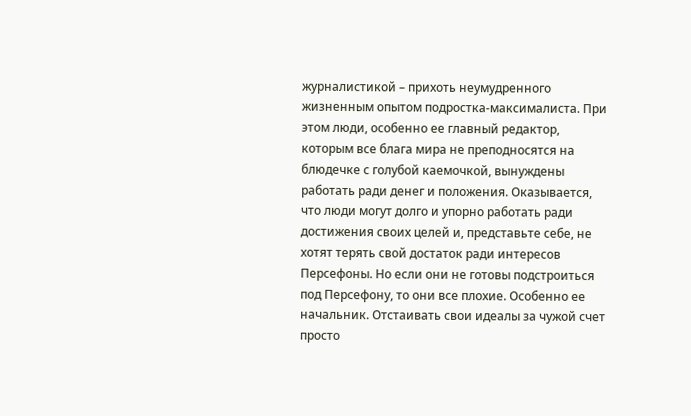журналистикой – прихоть неумудренного жизненным опытом подростка-максималиста. При этом люди, особенно ее главный редактор, которым все блага мира не преподносятся на блюдечке с голубой каемочкой, вынуждены работать ради денег и положения. Оказывается, что люди могут долго и упорно работать ради достижения своих целей и, представьте себе, не хотят терять свой достаток ради интересов Персефоны. Но если они не готовы подстроиться под Персефону, то они все плохие. Особенно ее начальник. Отстаивать свои идеалы за чужой счет просто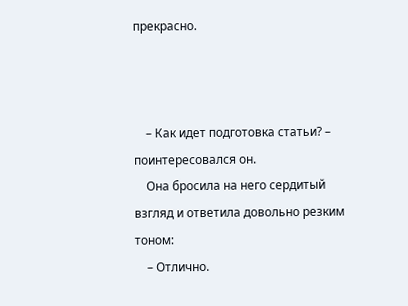прекрасно.



    – Как идет подготовка статьи? – поинтересовался он.
    Она бросила на него сердитый взгляд и ответила довольно резким тоном:
    – Отлично.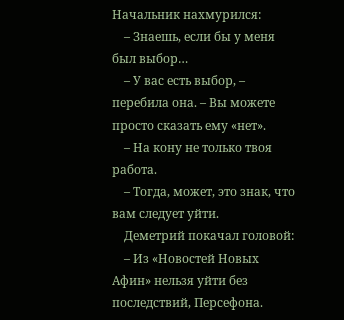Начальник нахмурился:
    – Знаешь, если бы у меня был выбор…
    – У вас есть выбор, – перебила она. – Вы можете просто сказать ему «нет».
    – На кону не только твоя работа.
    – Тогда, может, это знак, что вам следует уйти.
    Деметрий покачал головой:
    – Из «Новостей Новых Афин» нельзя уйти без последствий, Персефона.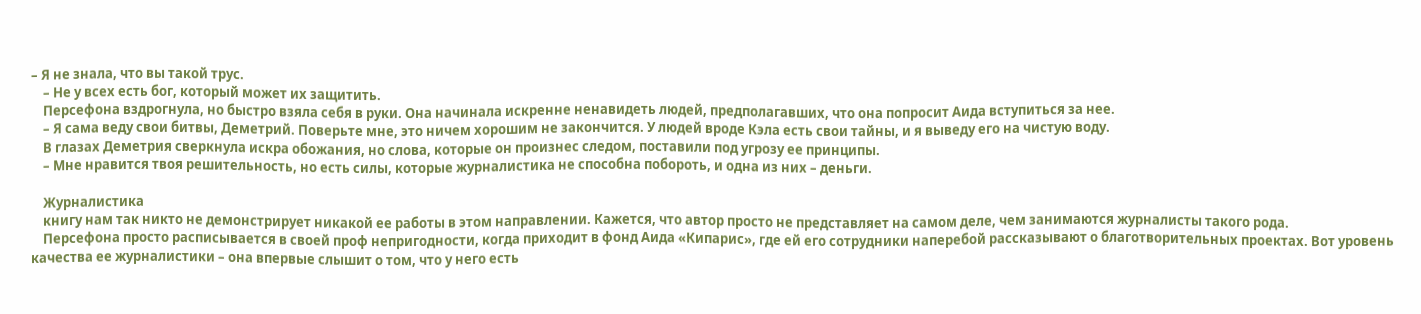– Я не знала, что вы такой трус.
    – Не у всех есть бог, который может их защитить.
    Персефона вздрогнула, но быстро взяла себя в руки. Она начинала искренне ненавидеть людей, предполагавших, что она попросит Аида вступиться за нее.
    – Я сама веду свои битвы, Деметрий. Поверьте мне, это ничем хорошим не закончится. У людей вроде Кэла есть свои тайны, и я выведу его на чистую воду.
    В глазах Деметрия сверкнула искра обожания, но слова, которые он произнес следом, поставили под угрозу ее принципы.
    – Мне нравится твоя решительность, но есть силы, которые журналистика не способна побороть, и одна из них – деньги.

    Журналистика
    книгу нам так никто не демонстрирует никакой ее работы в этом направлении. Кажется, что автор просто не представляет на самом деле, чем занимаются журналисты такого рода.
    Персефона просто расписывается в своей проф непригодности, когда приходит в фонд Аида «Кипарис», где ей его сотрудники наперебой рассказывают о благотворительных проектах. Вот уровень качества ее журналистики – она впервые слышит о том, что у него есть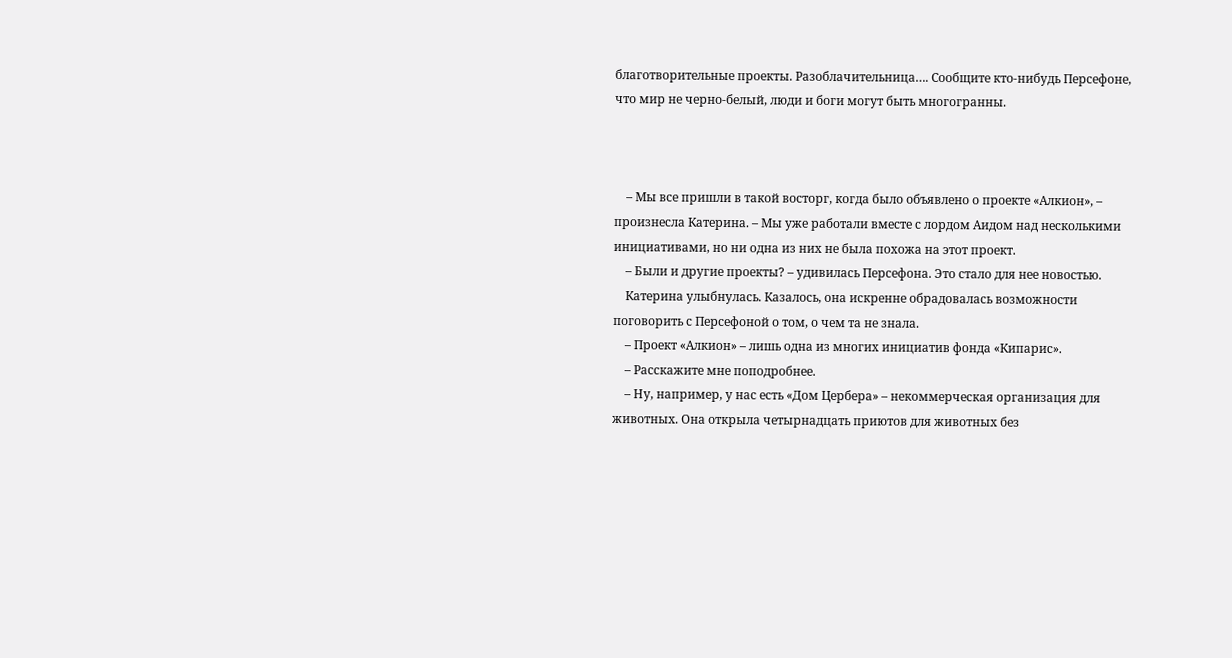благотворительные проекты. Разоблачительница…. Сообщите кто-нибудь Персефоне, что мир не черно-белый, люди и боги могут быть многогранны.



    – Мы все пришли в такой восторг, когда было объявлено о проекте «Алкион», – произнесла Катерина. – Мы уже работали вместе с лордом Аидом над несколькими инициативами, но ни одна из них не была похожа на этот проект.
    – Были и другие проекты? – удивилась Персефона. Это стало для нее новостью.
    Катерина улыбнулась. Казалось, она искренне обрадовалась возможности поговорить с Персефоной о том, о чем та не знала.
    – Проект «Алкион» – лишь одна из многих инициатив фонда «Кипарис».
    – Расскажите мне поподробнее.
    – Ну, например, у нас есть «Дом Цербера» – некоммерческая организация для животных. Она открыла четырнадцать приютов для животных без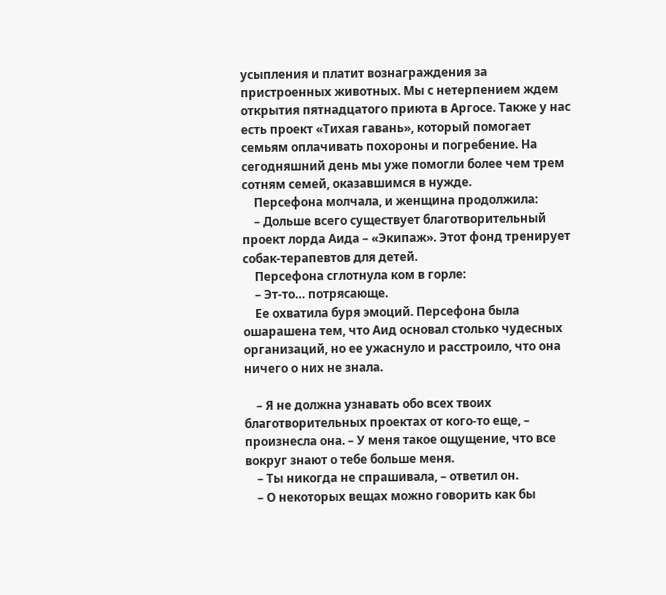усыпления и платит вознаграждения за пристроенных животных. Мы с нетерпением ждем открытия пятнадцатого приюта в Аргосе. Также у нас есть проект «Тихая гавань», который помогает семьям оплачивать похороны и погребение. На сегодняшний день мы уже помогли более чем трем сотням семей, оказавшимся в нужде.
    Персефона молчала, и женщина продолжила:
    – Дольше всего существует благотворительный проект лорда Аида – «Экипаж». Этот фонд тренирует собак-терапевтов для детей.
    Персефона сглотнула ком в горле:
    – Эт-то… потрясающе.
    Ее охватила буря эмоций. Персефона была ошарашена тем, что Аид основал столько чудесных организаций, но ее ужаснуло и расстроило, что она ничего о них не знала.

    – Я не должна узнавать обо всех твоих благотворительных проектах от кого-то еще, – произнесла она. – У меня такое ощущение, что все вокруг знают о тебе больше меня.
    – Ты никогда не спрашивала, – ответил он.
    – О некоторых вещах можно говорить как бы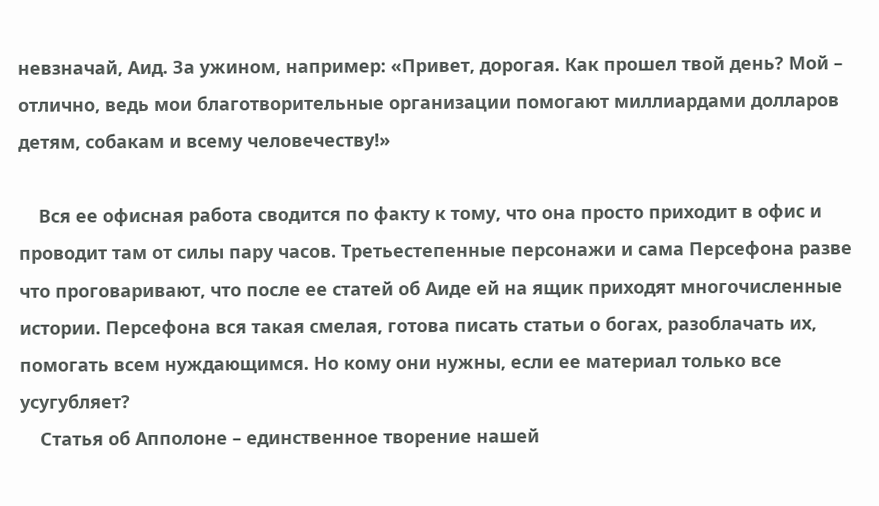невзначай, Аид. За ужином, например: «Привет, дорогая. Как прошел твой день? Мой – отлично, ведь мои благотворительные организации помогают миллиардами долларов детям, собакам и всему человечеству!»

    Вся ее офисная работа сводится по факту к тому, что она просто приходит в офис и проводит там от силы пару часов. Третьестепенные персонажи и сама Персефона разве что проговаривают, что после ее статей об Аиде ей на ящик приходят многочисленные истории. Персефона вся такая смелая, готова писать статьи о богах, разоблачать их, помогать всем нуждающимся. Но кому они нужны, если ее материал только все усугубляет?
    Статья об Апполоне – единственное творение нашей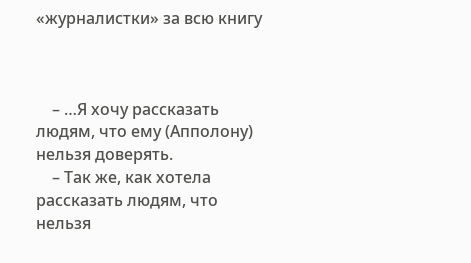«журналистки» за всю книгу



    – …Я хочу рассказать людям, что ему (Апполону) нельзя доверять.
    – Так же, как хотела рассказать людям, что нельзя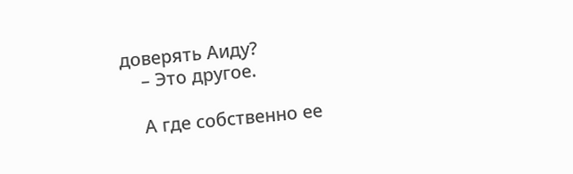доверять Аиду?
    – Это другое.

    А где собственно ее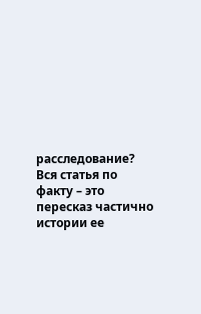расследование? Вся статья по факту – это пересказ частично истории ее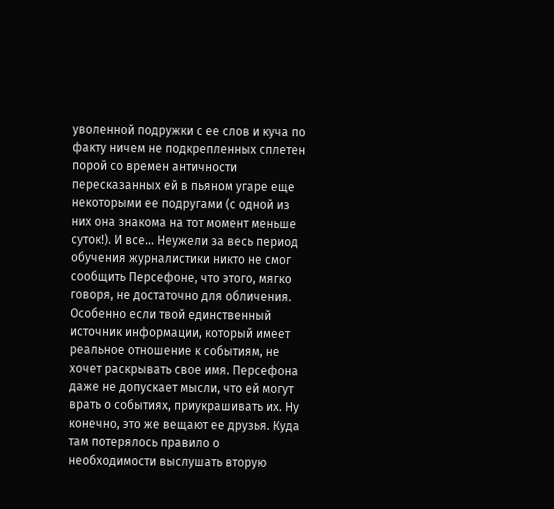уволенной подружки с ее слов и куча по факту ничем не подкрепленных сплетен порой со времен античности пересказанных ей в пьяном угаре еще некоторыми ее подругами (с одной из них она знакома на тот момент меньше суток!). И все… Неужели за весь период обучения журналистики никто не смог сообщить Персефоне, что этого, мягко говоря, не достаточно для обличения. Особенно если твой единственный источник информации, который имеет реальное отношение к событиям, не хочет раскрывать свое имя. Персефона даже не допускает мысли, что ей могут врать о событиях, приукрашивать их. Ну конечно, это же вещают ее друзья. Куда там потерялось правило о необходимости выслушать вторую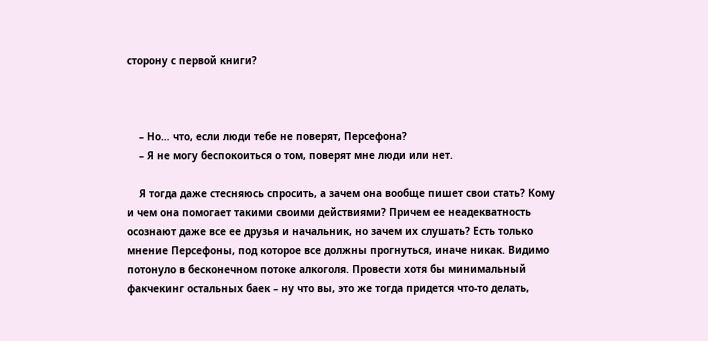сторону с первой книги?



    – Но… что, если люди тебе не поверят, Персефона?
    – Я не могу беспокоиться о том, поверят мне люди или нет.

    Я тогда даже стесняюсь спросить, а зачем она вообще пишет свои стать? Кому и чем она помогает такими своими действиями? Причем ее неадекватность осознают даже все ее друзья и начальник, но зачем их слушать? Есть только мнение Персефоны, под которое все должны прогнуться, иначе никак. Видимо потонуло в бесконечном потоке алкоголя. Провести хотя бы минимальный факчекинг остальных баек – ну что вы, это же тогда придется что-то делать,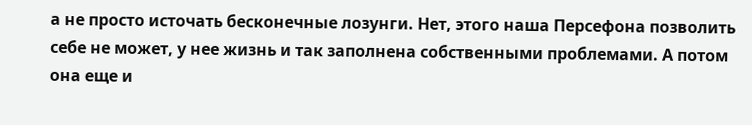а не просто источать бесконечные лозунги. Нет, этого наша Персефона позволить себе не может, у нее жизнь и так заполнена собственными проблемами. А потом она еще и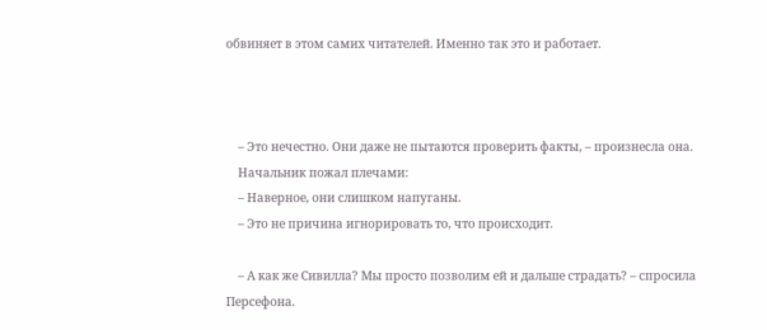обвиняет в этом самих читателей. Именно так это и работает.



    – Это нечестно. Они даже не пытаются проверить факты, – произнесла она.
    Начальник пожал плечами:
    – Наверное, они слишком напуганы.
    – Это не причина игнорировать то, что происходит.

    – А как же Сивилла? Мы просто позволим ей и дальше страдать? – спросила Персефона.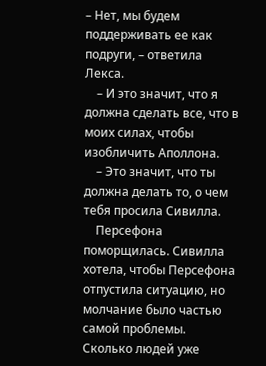– Нет, мы будем поддерживать ее как подруги, – ответила Лекса.
    – И это значит, что я должна сделать все, что в моих силах, чтобы изобличить Аполлона.
    – Это значит, что ты должна делать то, о чем тебя просила Сивилла.
    Персефона поморщилась. Сивилла хотела, чтобы Персефона отпустила ситуацию, но молчание было частью самой проблемы. Сколько людей уже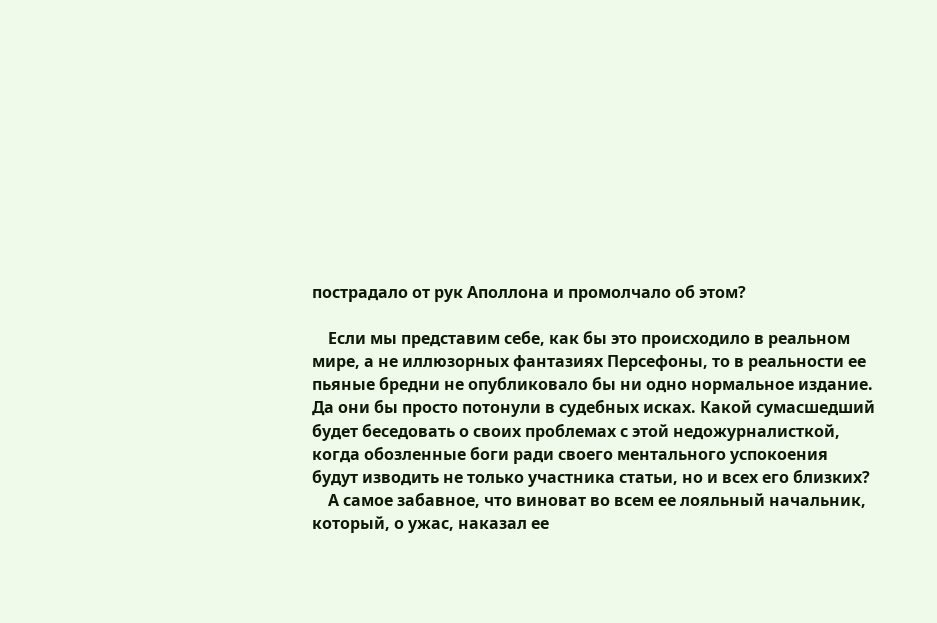пострадало от рук Аполлона и промолчало об этом?

    Если мы представим себе, как бы это происходило в реальном мире, а не иллюзорных фантазиях Персефоны, то в реальности ее пьяные бредни не опубликовало бы ни одно нормальное издание. Да они бы просто потонули в судебных исках. Какой сумасшедший будет беседовать о своих проблемах с этой недожурналисткой, когда обозленные боги ради своего ментального успокоения будут изводить не только участника статьи, но и всех его близких?
    А самое забавное, что виноват во всем ее лояльный начальник, который, о ужас, наказал ее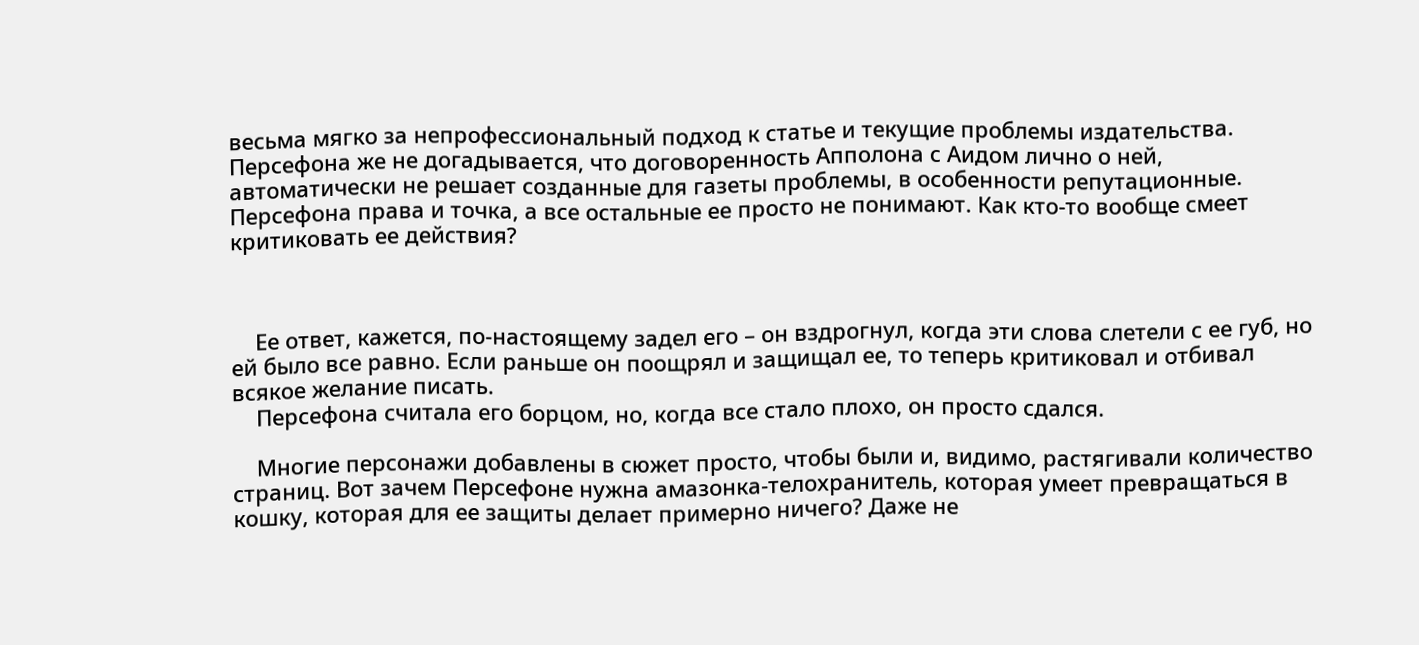весьма мягко за непрофессиональный подход к статье и текущие проблемы издательства. Персефона же не догадывается, что договоренность Апполона с Аидом лично о ней, автоматически не решает созданные для газеты проблемы, в особенности репутационные. Персефона права и точка, а все остальные ее просто не понимают. Как кто-то вообще смеет критиковать ее действия?



    Ее ответ, кажется, по-настоящему задел его – он вздрогнул, когда эти слова слетели с ее губ, но ей было все равно. Если раньше он поощрял и защищал ее, то теперь критиковал и отбивал всякое желание писать.
    Персефона считала его борцом, но, когда все стало плохо, он просто сдался.

    Многие персонажи добавлены в сюжет просто, чтобы были и, видимо, растягивали количество страниц. Вот зачем Персефоне нужна амазонка-телохранитель, которая умеет превращаться в кошку, которая для ее защиты делает примерно ничего? Даже не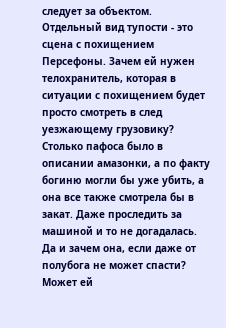следует за объектом. Отдельный вид тупости - это сцена с похищением Персефоны. Зачем ей нужен телохранитель, которая в ситуации с похищением будет просто смотреть в след уезжающему грузовику? Столько пафоса было в описании амазонки, а по факту богиню могли бы уже убить, а она все также смотрела бы в закат. Даже проследить за машиной и то не догадалась. Да и зачем она, если даже от полубога не может спасти? Может ей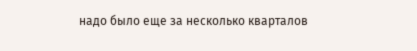надо было еще за несколько кварталов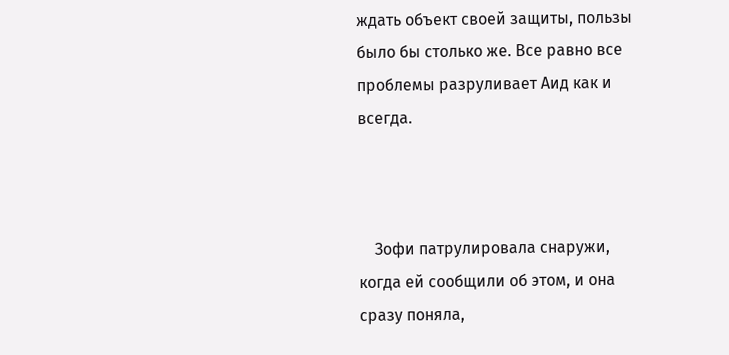ждать объект своей защиты, пользы было бы столько же. Все равно все проблемы разруливает Аид как и всегда.



    Зофи патрулировала снаружи, когда ей сообщили об этом, и она сразу поняла,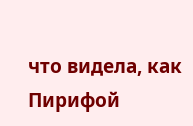что видела, как Пирифой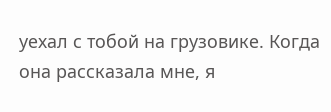уехал с тобой на грузовике. Когда она рассказала мне, я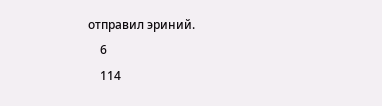отправил эриний.
    6
    114